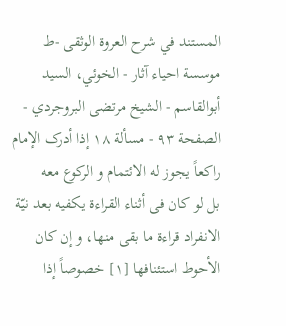المستند في شرح العروة الوثقى -ط موسسة احياء آثار - الخوئي، السيد أبوالقاسم - الشيخ مرتضى البروجردي - الصفحة ٩٣ - مسألة ١٨ إذا أدرک الإمام راکعاً یجوز له الائتمام و الرکوع معه
بل لو کان فی أثناء القراءة یکفیه بعد نیّة الانفراد قراءة ما بقی منها، و إن کان الأحوط استئنافها [١] خصوصاً إذا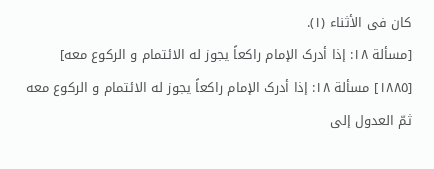کان فی الأثناء (١).
[مسألة ١٨: إذا أدرک الإمام راکعاً یجوز له الائتمام و الرکوع معه]
[١٨٨٥] مسألة ١٨: إذا أدرک الإمام راکعاً یجوز له الائتمام و الرکوع معه ثمّ العدول إلی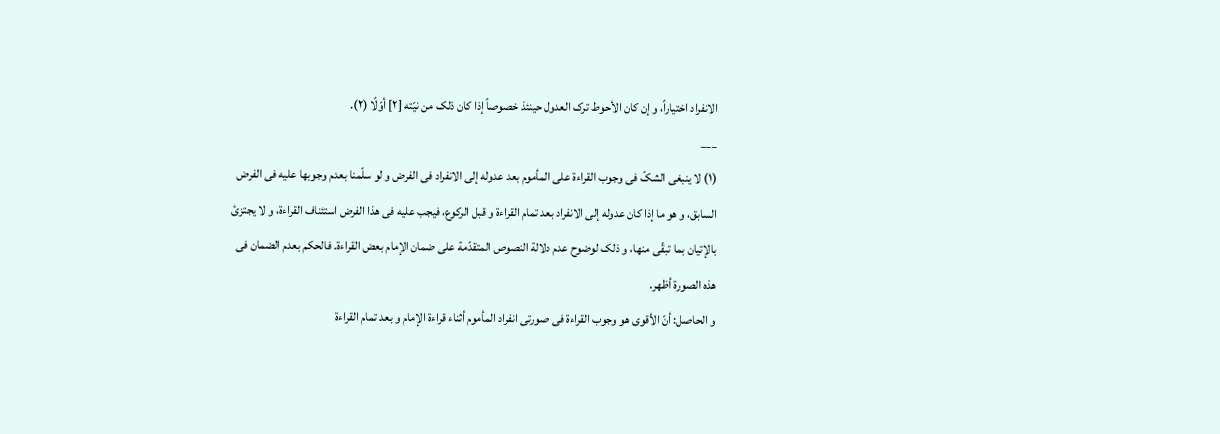الانفراد اختیاراً، و إن کان الأحوط ترک العدول حینئذ خصوصاً إذا کان ذلک من نیّته [٢] أوّلًا (٢).
___
(١) لا ینبغی الشکّ فی وجوب القراءة علی المأموم بعد عدوله إلی الانفراد فی الفرض و لو سلّمنا بعدم وجوبها علیه فی الفرض السابق، و هو ما إذا کان عدوله إلی الانفراد بعد تمام القراءة و قبل الرکوع، فیجب علیه فی هذا الفرض استئناف القراءة، و لا یجتزئ بالإتیان بما تبقّی منها، و ذلک لوضوح عدم دلالة النصوص المتقدّمة علی ضمان الإمام بعض القراءة. فالحکم بعدم الضمان فی هذه الصورة أظهر.
و الحاصل: أنّ الأقوی هو وجوب القراءة فی صورتی انفراد المأموم أثناء قراءة الإمام و بعد تمام القراءة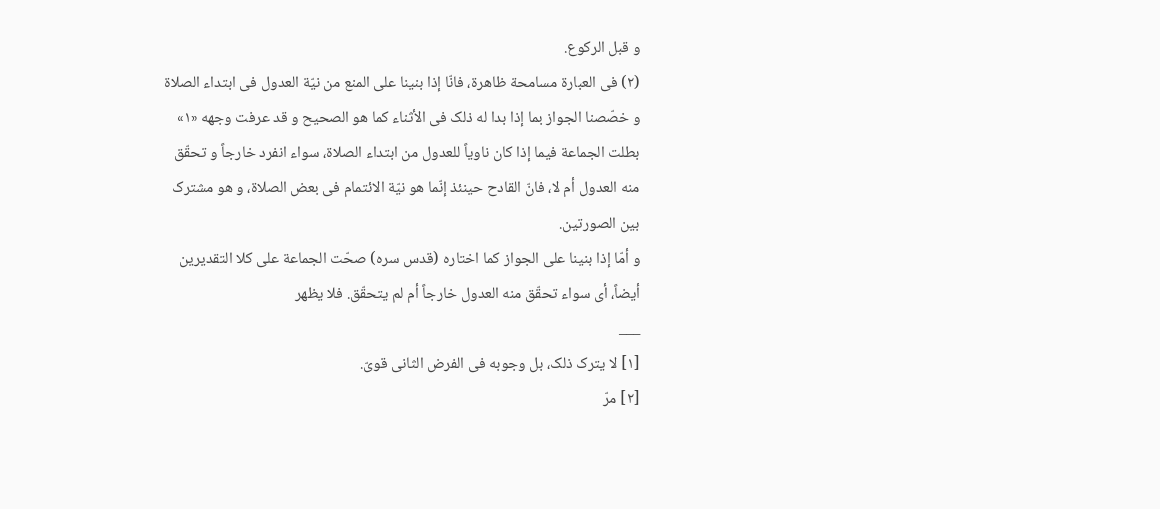و قبل الرکوع.
(٢) فی العبارة مسامحة ظاهرة، فانّا إذا بنینا علی المنع من نیّة العدول فی ابتداء الصلاة و خصّصنا الجواز بما إذا بدا له ذلک فی الأثناء کما هو الصحیح و قد عرفت وجهه «١» بطلت الجماعة فیما إذا کان ناویاً للعدول من ابتداء الصلاة، سواء انفرد خارجاً و تحقّق منه العدول أم لا، فانّ القادح حینئذ إنّما هو نیّة الائتمام فی بعض الصلاة، و هو مشترک بین الصورتین.
و أمّا إذا بنینا علی الجواز کما اختاره (قدس سره) صحّت الجماعة علی کلا التقدیرین أیضاً، أی سواء تحقّق منه العدول خارجاً أم لم یتحقّق. فلا یظهر
___
[١] لا یترک ذلک، بل وجوبه فی الفرض الثانی قویّ.
[٢] مرّ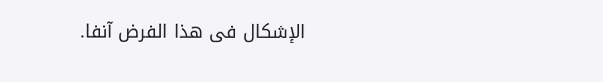الإشکال فی هذا الفرض آنفا.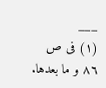___
(١) فی ص ٨٦ و ما بعدها.